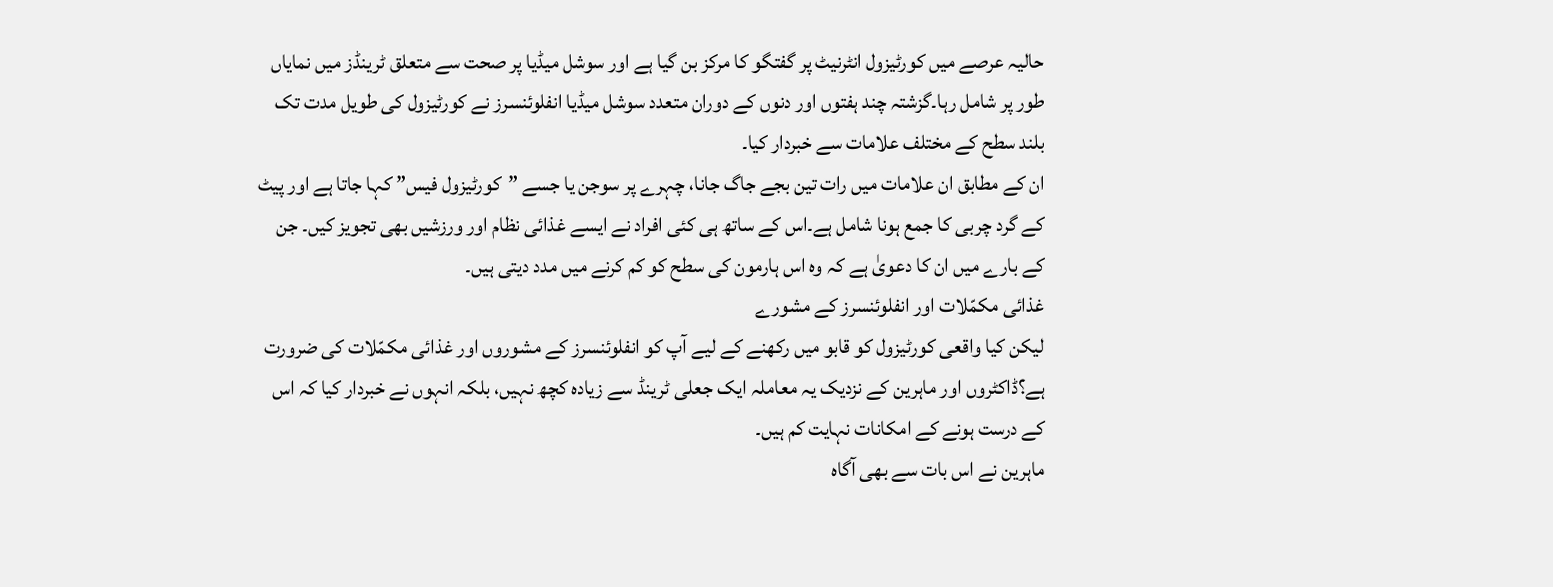حالیہ عرصے میں کورٹیزول انٹرنیٹ پر گفتگو کا مرکز بن گیا ہے اور سوشل میڈیا پر صحت سے متعلق ٹرینڈز میں نمایاں طور پر شامل رہا۔گزشتہ چند ہفتوں اور دنوں کے دوران متعدد سوشل میڈیا انفلوئنسرز نے کورٹیزول کی طویل مدت تک بلند سطح کے مختلف علامات سے خبردار کیا۔
ان کے مطابق ان علامات میں رات تین بجے جاگ جانا، چہرے پر سوجن یا جسے ”کورٹیزول فیس” کہا جاتا ہے اور پیٹ کے گرد چربی کا جمع ہونا شامل ہے۔اس کے ساتھ ہی کئی افراد نے ایسے غذائی نظام اور ورزشیں بھی تجویز کیں۔ جن کے بارے میں ان کا دعویٰ ہے کہ وہ اس ہارمون کی سطح کو کم کرنے میں مدد دیتی ہیں۔
غذائی مکمّلات اور انفلوئنسرز کے مشورے
لیکن کیا واقعی کورٹیزول کو قابو میں رکھنے کے لیے آپ کو انفلوئنسرز کے مشوروں اور غذائی مکمّلات کی ضرورت ہے؟ڈاکٹروں اور ماہرین کے نزدیک یہ معاملہ ایک جعلی ٹرینڈ سے زیادہ کچھ نہیں، بلکہ انہوں نے خبردار کیا کہ اس کے درست ہونے کے امکانات نہایت کم ہیں۔
ماہرین نے اس بات سے بھی آگاہ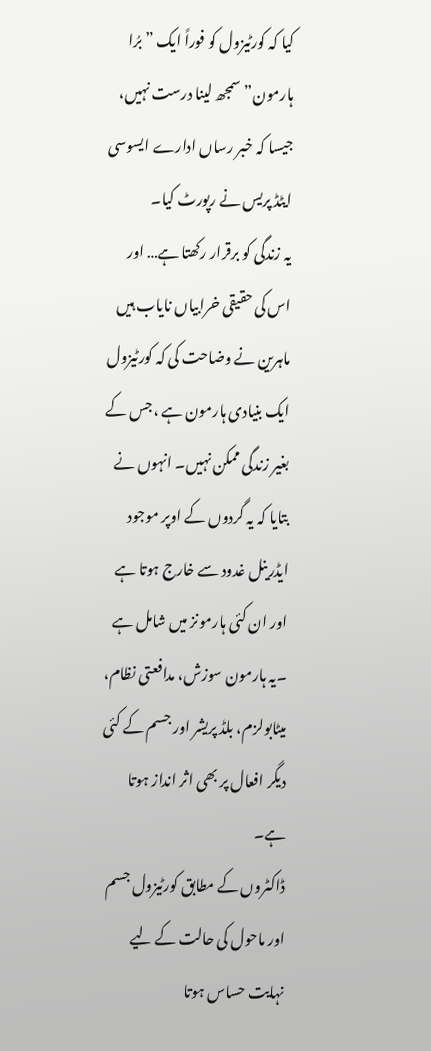کیا کہ کورٹیزول کو فوراً ایک ”برُا ہارمون” سمجھ لینا درست نہیں، جیسا کہ خبر رساں ادارے ایسوسی ایٹڈ پریس نے رپورٹ کیا۔
یہ زندگی کو برقرار رکھتا ہے… اور اس کی حقیقی خرابیاں نایاب ہیں
ماہرین نے وضاحت کی کہ کورٹیزول ایک بنیادی ہارمون ہے ،جس کے بغیر زندگی ممکن نہیں۔ انہوں نے بتایا کہ یہ گردوں کے اوپر موجود ایڈرینل غدود سے خارج ہوتا ہے اور ان کئی ہارمونز میں شامل ہے ۔یہ ہارمون سوزش، مدافعتی نظام، میٹابولزم، بلڈ پریشر اور جسم کے کئی دیگر افعال پر بھی اثر انداز ہوتا ہے۔
ڈاکٹروں کے مطابق کورٹیزول جسم اور ماحول کی حالت کے لیے نہایت حساس ہوتا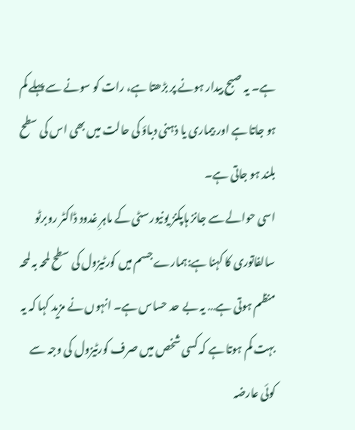ہے۔ یہ صبح بیدار ہونے پر بڑھتا ہے، رات کو سونے سے پہلے کم ہو جاتا ہے اور بیماری یا ذہنی دباؤ کی حالت میں بھی اس کی سطح بلند ہو جاتی ہے۔
اسی حوالے سے جانز ہاپکنز یونیورسٹی کے ماہرِ غدود ڈاکٹر روبرٹو سالفاتوری کا کہنا ہے:ہمارے جسم میں کورٹیزول کی سطح لمحہ بہ لمحہ منظم ہوتی ہے… یہ بے حد حساس ہے۔ انہوں نے مزید کہا کہ یہ بہت کم ہوتا ہے کہ کسی شخص میں صرف کورٹیزول کی وجہ سے کوئی عارضہ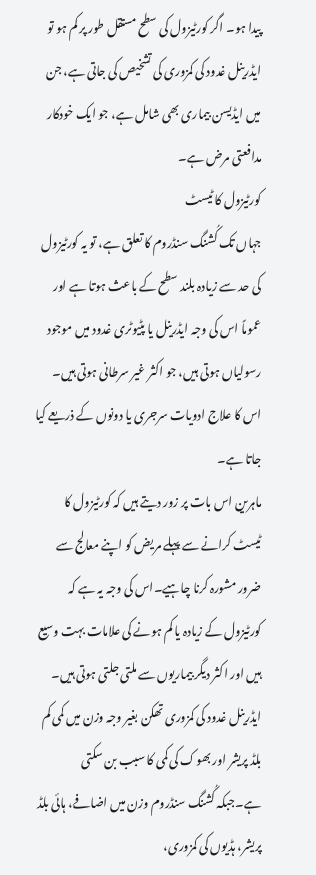پیدا ہو۔ اگر کورٹیزول کی سطح مستقل طور پر کم ہو تو ایڈرینل غدود کی کمزوری کی تشخیص کی جاتی ہے، جن میں ایڈیسن بیماری بھی شامل ہے، جو ایک خودکار مدافعتی مرض ہے۔
کورٹیزول کا ٹیسٹ
جہاں تک کُشنگ سنڈروم کا تعلق ہے، تو یہ کورٹیزول کی حد سے زیادہ بلند سطح کے باعث ہوتا ہے اور عموماً اس کی وجہ ایڈرینل یا پٹیوٹری غدود میں موجود رسولیاں ہوتی ہیں، جو اکثر غیر سرطانی ہوتی ہیں۔ اس کا علاج ادویات سرجری یا دونوں کے ذریعے کیا جاتا ہے۔
ماہرین اس بات پر زور دیتے ہیں کہ کورٹیزول کا ٹیسٹ کرانے سے پہلے مریض کو اپنے معالج سے ضرور مشورہ کرنا چاہیے۔اس کی وجہ یہ ہے کہ کورٹیزول کے زیادہ یا کم ہونے کی علامات بہت وسیع ہیں اور اکثر دیگر بیماریوں سے ملتی جلتی ہوتی ہیں۔
ایڈرینل غدود کی کمزوری تھکن بغیر وجہ وزن میں کمی کم بلڈ پریشر اور بھوک کی کمی کا سبب بن سکتی ہے۔جبکہ کُشنگ سنڈروم وزن میں اضافے، ہائی بلڈ پریشر، ہڈیوں کی کمزوری،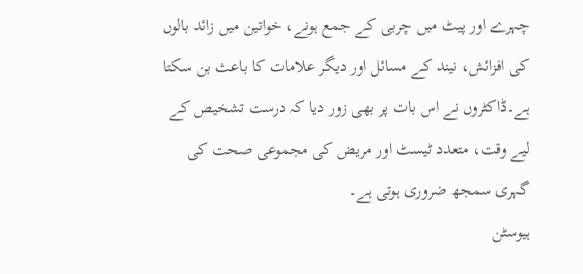چہرے اور پیٹ میں چربی کے جمع ہونے، خواتین میں زائد بالوں کی افزائش، نیند کے مسائل اور دیگر علامات کا باعث بن سکتا ہے۔ڈاکٹروں نے اس بات پر بھی زور دیا کہ درست تشخیص کے لیے وقت، متعدد ٹیسٹ اور مریض کی مجموعی صحت کی گہری سمجھ ضروری ہوتی ہے۔
ہیوسٹن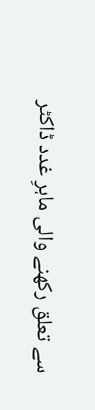سے تعلق رکھنے والی ماہرِ غدد ڈاکٹر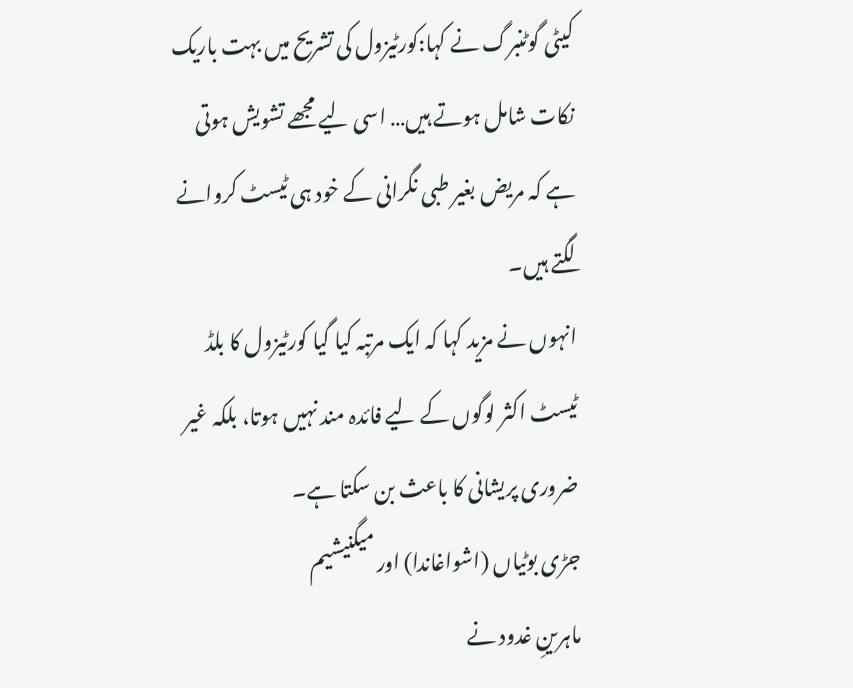کیٹی گوٹنبرگ نے کہا:کورٹیزول کی تشریح میں بہت باریک نکات شامل ہوتے ہیں… اسی لیے مجھے تشویش ہوتی ہے کہ مریض بغیر طبی نگرانی کے خود ہی ٹیسٹ کروانے لگتے ہیں۔
انہوں نے مزید کہا کہ ایک مرتبہ کیا گیا کورٹیزول کا بلڈ ٹیسٹ اکثر لوگوں کے لیے فائدہ مند نہیں ہوتا، بلکہ غیر ضروری پریشانی کا باعث بن سکتا ہے۔
جڑی بوٹیاں (اشواغاندا) اور میگنیشیم
ماہرینِ غدود نے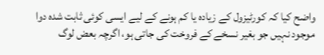واضح کیا کہ کورٹیزول کے زیادہ یا کم ہونے کے لیے ایسی کوئی ثابت شدہ دوا موجود نہیں جو بغیر نسخے کے فروخت کی جاتی ہو، اگرچہ بعض لوگ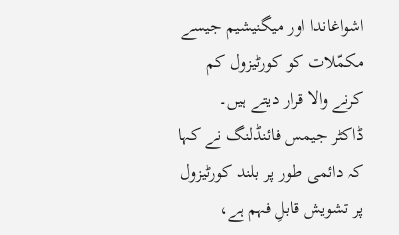اشواغاندا اور میگنیشیم جیسے مکمّلات کو کورٹیزول کم کرنے والا قرار دیتے ہیں۔
ڈاکٹر جیمس فائنڈلنگ نے کہا کہ دائمی طور پر بلند کورٹیزول پر تشویش قابلِ فہم ہے،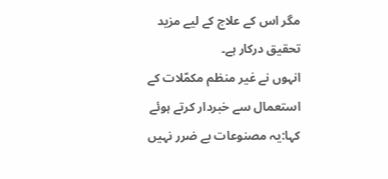مگر اس کے علاج کے لیے مزید تحقیق درکار ہے۔
انہوں نے غیر منظم مکمّلات کے استعمال سے خبردار کرتے ہوئے کہا:یہ مصنوعات بے ضرر نہیں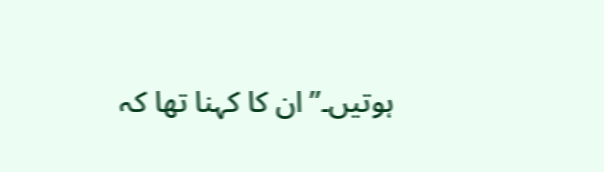ہوتیں۔”ان کا کہنا تھا کہ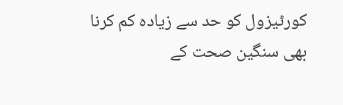کورٹیزول کو حد سے زیادہ کم کرنا بھی سنگین صحت کے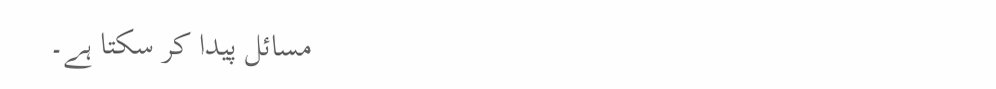مسائل پیدا کر سکتا ہے۔